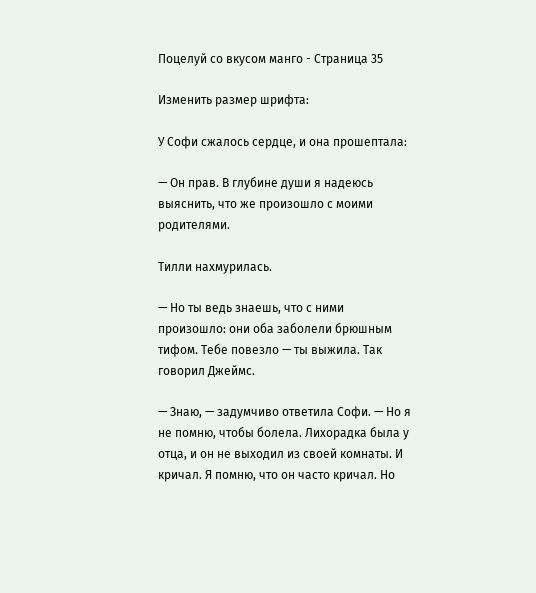Поцелуй со вкусом манго - Страница 35

Изменить размер шрифта:

У Софи сжалось сердце, и она прошептала:

— Он прав. В глубине души я надеюсь выяснить, что же произошло с моими родителями.

Тилли нахмурилась.

— Но ты ведь знаешь, что с ними произошло: они оба заболели брюшным тифом. Тебе повезло — ты выжила. Так говорил Джеймс.

— Знаю, — задумчиво ответила Софи. — Но я не помню, чтобы болела. Лихорадка была у отца, и он не выходил из своей комнаты. И кричал. Я помню, что он часто кричал. Но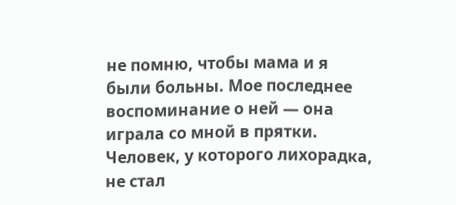не помню, чтобы мама и я были больны. Мое последнее воспоминание о ней — она играла со мной в прятки. Человек, у которого лихорадка, не стал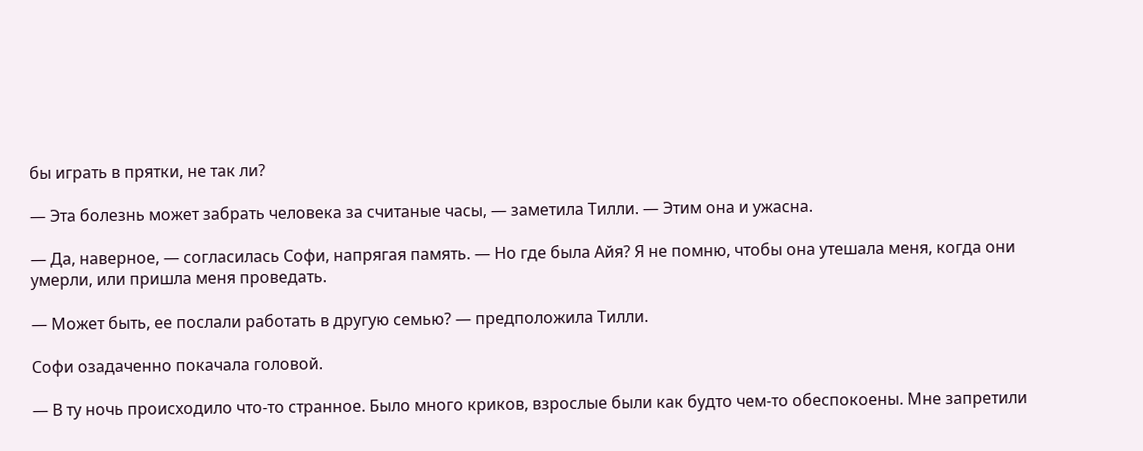бы играть в прятки, не так ли?

— Эта болезнь может забрать человека за считаные часы, — заметила Тилли. — Этим она и ужасна.

— Да, наверное, — согласилась Софи, напрягая память. — Но где была Айя? Я не помню, чтобы она утешала меня, когда они умерли, или пришла меня проведать.

— Может быть, ее послали работать в другую семью? — предположила Тилли.

Софи озадаченно покачала головой.

— В ту ночь происходило что-то странное. Было много криков, взрослые были как будто чем-то обеспокоены. Мне запретили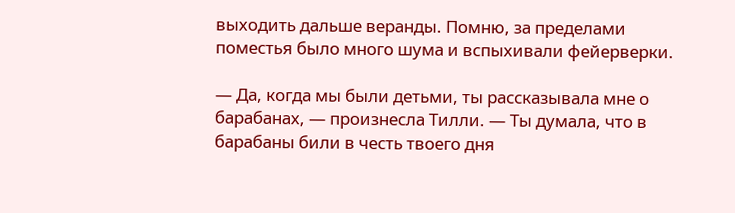выходить дальше веранды. Помню, за пределами поместья было много шума и вспыхивали фейерверки.

— Да, когда мы были детьми, ты рассказывала мне о барабанах, — произнесла Тилли. — Ты думала, что в барабаны били в честь твоего дня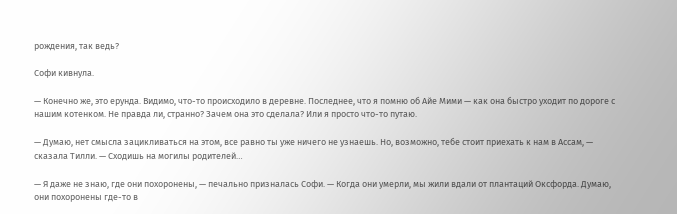рождения, так ведь?

Софи кивнула.

— Конечно же, это ерунда. Видимо, что-то происходило в деревне. Последнее, что я помню об Айе Мими — как она быстро уходит по дороге с нашим котенком. Не правда ли, странно? Зачем она это сделала? Или я просто что-то путаю.

— Думаю, нет смысла зацикливаться на этом, все равно ты уже ничего не узнаешь. Но, возможно, тебе стоит приехать к нам в Ассам, — сказала Тилли. — Сходишь на могилы родителей…

— Я даже не знаю, где они похоронены, — печально призналась Софи. — Когда они умерли, мы жили вдали от плантаций Оксфорда. Думаю, они похоронены где-то в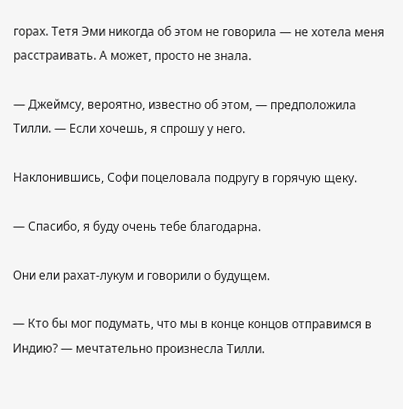горах. Тетя Эми никогда об этом не говорила — не хотела меня расстраивать. А может, просто не знала.

— Джеймсу, вероятно, известно об этом, — предположила Тилли. — Если хочешь, я спрошу у него.

Наклонившись, Софи поцеловала подругу в горячую щеку.

— Спасибо, я буду очень тебе благодарна.

Они ели рахат-лукум и говорили о будущем.

— Кто бы мог подумать, что мы в конце концов отправимся в Индию? — мечтательно произнесла Тилли.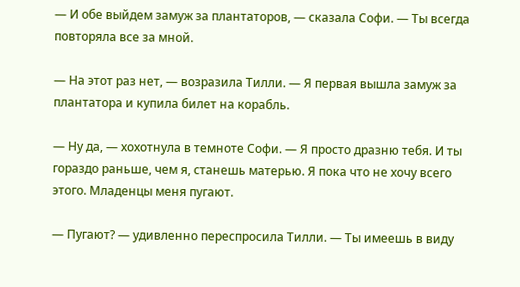— И обе выйдем замуж за плантаторов, — сказала Софи. — Ты всегда повторяла все за мной.

— На этот раз нет, — возразила Тилли. — Я первая вышла замуж за плантатора и купила билет на корабль.

— Ну да, — хохотнула в темноте Софи. — Я просто дразню тебя. И ты гораздо раньше, чем я, станешь матерью. Я пока что не хочу всего этого. Младенцы меня пугают.

— Пугают? — удивленно переспросила Тилли. — Ты имеешь в виду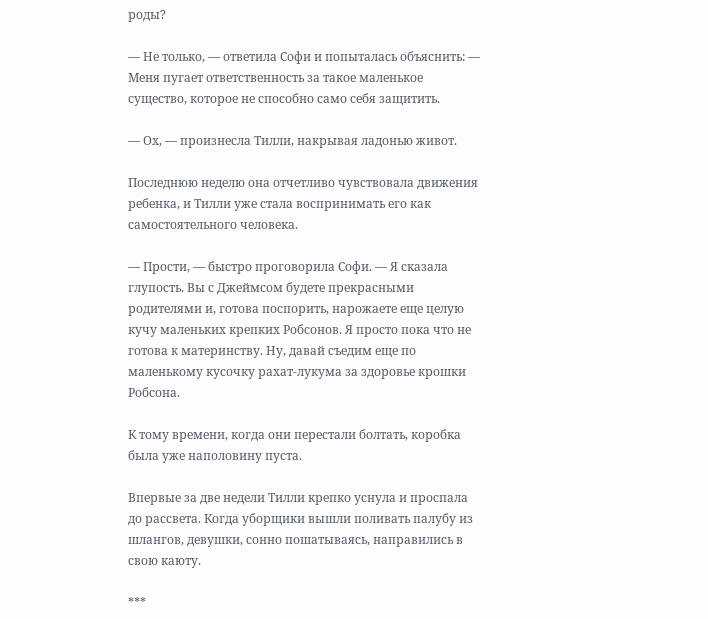роды?

— Не только, — ответила Софи и попыталась объяснить: — Меня пугает ответственность за такое маленькое существо, которое не способно само себя защитить.

— Ох, — произнесла Тилли, накрывая ладонью живот.

Последнюю неделю она отчетливо чувствовала движения ребенка, и Тилли уже стала воспринимать его как самостоятельного человека.

— Прости, — быстро проговорила Софи. — Я сказала глупость. Вы с Джеймсом будете прекрасными родителями и, готова поспорить, нарожаете еще целую кучу маленьких крепких Робсонов. Я просто пока что не готова к материнству. Ну, давай съедим еще по маленькому кусочку рахат-лукума за здоровье крошки Робсона.

К тому времени, когда они перестали болтать, коробка была уже наполовину пуста.

Впервые за две недели Тилли крепко уснула и проспала до рассвета. Когда уборщики вышли поливать палубу из шлангов, девушки, сонно пошатываясь, направились в свою каюту.

***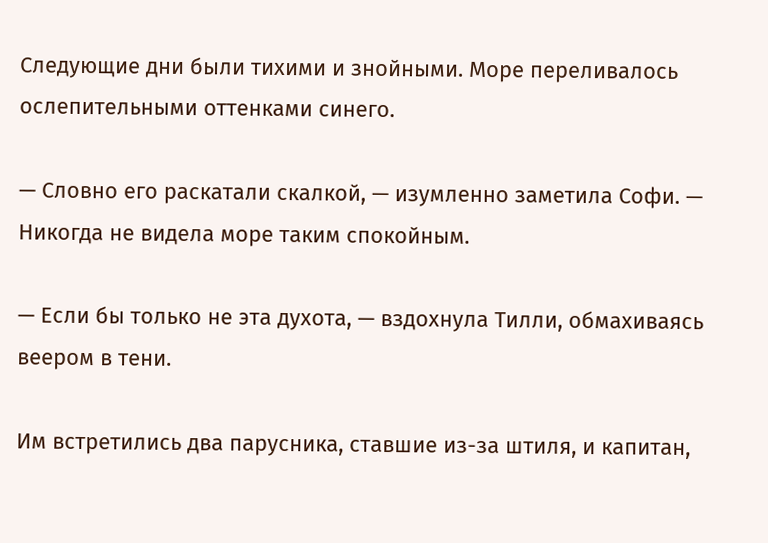Следующие дни были тихими и знойными. Море переливалось ослепительными оттенками синего.

— Словно его раскатали скалкой, — изумленно заметила Софи. — Никогда не видела море таким спокойным.

— Если бы только не эта духота, — вздохнула Тилли, обмахиваясь веером в тени.

Им встретились два парусника, ставшие из-за штиля, и капитан,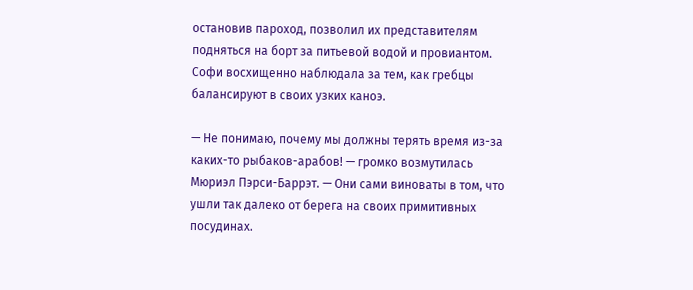остановив пароход, позволил их представителям подняться на борт за питьевой водой и провиантом. Софи восхищенно наблюдала за тем, как гребцы балансируют в своих узких каноэ.

— Не понимаю, почему мы должны терять время из-за каких-то рыбаков-арабов! — громко возмутилась Мюриэл Пэрси-Баррэт. — Они сами виноваты в том, что ушли так далеко от берега на своих примитивных посудинах.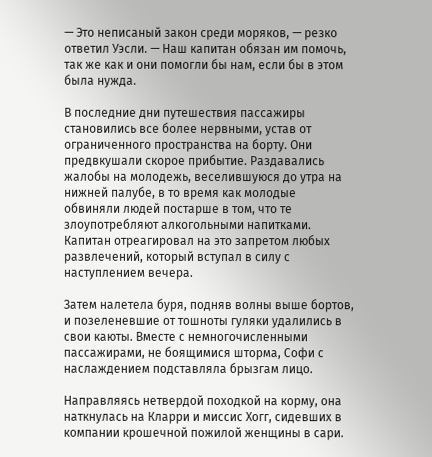— Это неписаный закон среди моряков, — резко ответил Уэсли. — Наш капитан обязан им помочь, так же как и они помогли бы нам, если бы в этом была нужда.

В последние дни путешествия пассажиры становились все более нервными, устав от ограниченного пространства на борту. Они предвкушали скорое прибытие. Раздавались жалобы на молодежь, веселившуюся до утра на нижней палубе, в то время как молодые обвиняли людей постарше в том, что те злоупотребляют алкогольными напитками. Капитан отреагировал на это запретом любых развлечений, который вступал в силу с наступлением вечера.

Затем налетела буря, подняв волны выше бортов, и позеленевшие от тошноты гуляки удалились в свои каюты. Вместе с немногочисленными пассажирами, не боящимися шторма, Софи с наслаждением подставляла брызгам лицо.

Направляясь нетвердой походкой на корму, она наткнулась на Кларри и миссис Хогг, сидевших в компании крошечной пожилой женщины в сари.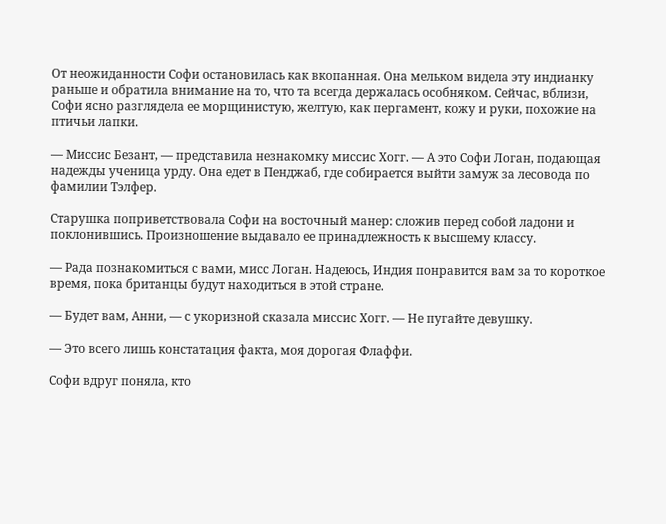От неожиданности Софи остановилась как вкопанная. Она мельком видела эту индианку раньше и обратила внимание на то, что та всегда держалась особняком. Сейчас, вблизи, Софи ясно разглядела ее морщинистую, желтую, как пергамент, кожу и руки, похожие на птичьи лапки.

— Миссис Безант, — представила незнакомку миссис Хогг. — А это Софи Логан, подающая надежды ученица урду. Она едет в Пенджаб, где собирается выйти замуж за лесовода по фамилии Тэлфер.

Старушка поприветствовала Софи на восточный манер: сложив перед собой ладони и поклонившись. Произношение выдавало ее принадлежность к высшему классу.

— Рада познакомиться с вами, мисс Логан. Надеюсь, Индия понравится вам за то короткое время, пока британцы будут находиться в этой стране.

— Будет вам, Анни, — с укоризной сказала миссис Хогг. — Не пугайте девушку.

— Это всего лишь констатация факта, моя дорогая Флаффи.

Софи вдруг поняла, кто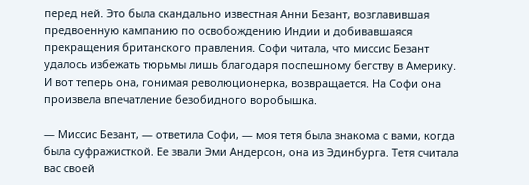перед ней. Это была скандально известная Анни Безант, возглавившая предвоенную кампанию по освобождению Индии и добивавшаяся прекращения британского правления. Софи читала, что миссис Безант удалось избежать тюрьмы лишь благодаря поспешному бегству в Америку. И вот теперь она, гонимая революционерка, возвращается. На Софи она произвела впечатление безобидного воробышка.

— Миссис Безант, — ответила Софи, — моя тетя была знакома с вами, когда была суфражисткой. Ее звали Эми Андерсон, она из Эдинбурга. Тетя считала вас своей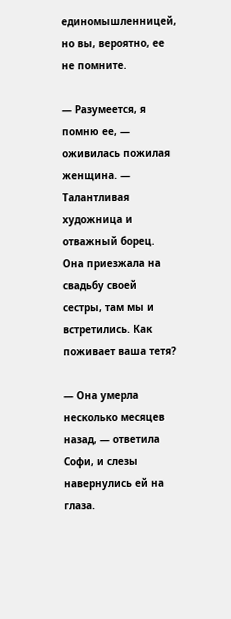единомышленницей, но вы, вероятно, ее не помните.

— Разумеется, я помню ее, — оживилась пожилая женщина. — Талантливая художница и отважный борец. Она приезжала на свадьбу своей сестры, там мы и встретились. Как поживает ваша тетя?

— Она умерла несколько месяцев назад, — ответила Софи, и слезы навернулись ей на глаза.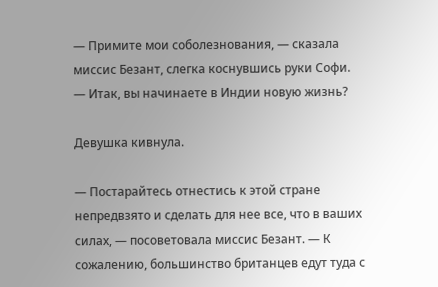— Примите мои соболезнования, — сказала миссис Безант, слегка коснувшись руки Софи. — Итак, вы начинаете в Индии новую жизнь?

Девушка кивнула.

— Постарайтесь отнестись к этой стране непредвзято и сделать для нее все, что в ваших силах, — посоветовала миссис Безант. — К сожалению, большинство британцев едут туда с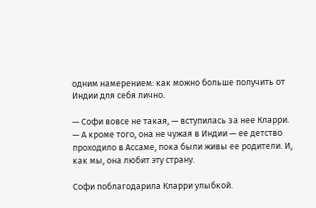одним намерением: как можно больше получить от Индии для себя лично.

— Софи вовсе не такая, — вступилась за нее Кларри. — А кроме того, она не чужая в Индии — ее детство проходило в Ассаме, пока были живы ее родители. И, как мы, она любит эту страну.

Софи поблагодарила Кларри улыбкой.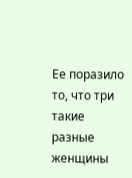Ее поразило то, что три такие разные женщины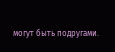могут быть подругами.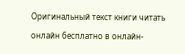Оригинальный текст книги читать онлайн бесплатно в онлайн-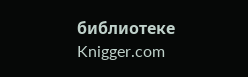библиотеке Knigger.com